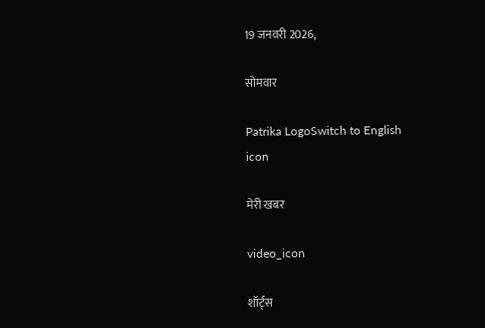19 जनवरी 2026,

सोमवार

Patrika LogoSwitch to English
icon

मेरी खबर

video_icon

शॉर्ट्स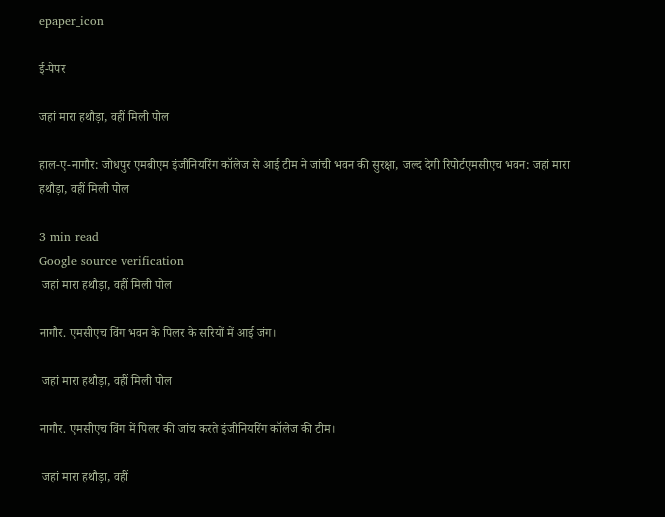epaper_icon

ई-पेपर

जहां मारा हथौड़ा, वहीं मिली पोल

हाल-ए-नागौर: जोधपुर एमबीएम इंजीनियरिंग कॉलेज से आई टीम ने जांची भवन की सुरक्षा, जल्द देगी रिपोर्टएमसीएच भवन: जहां मारा हथौड़ा, वहीं मिली पोल

3 min read
Google source verification
 जहां मारा हथौड़ा, वहीं मिली पोल

नागौर. एमसीएच विंग भवन के पिलर के सरियों में आई जंग।

 जहां मारा हथौड़ा, वहीं मिली पोल

नागौर. एमसीएच विंग में पिलर की जांच करते इंजीनियरिंग कॉलेज की टीम।

 जहां मारा हथौड़ा, वहीं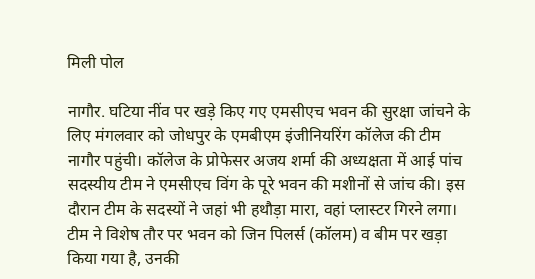मिली पोल

नागौर. घटिया नींव पर खड़े किए गए एमसीएच भवन की सुरक्षा जांचने के लिए मंगलवार को जोधपुर के एमबीएम इंजीनियरिंग कॉलेज की टीम नागौर पहुंची। कॉलेज के प्रोफेसर अजय शर्मा की अध्यक्षता में आई पांच सदस्यीय टीम ने एमसीएच विंग के पूरे भवन की मशीनों से जांच की। इस दौरान टीम के सदस्यों ने जहां भी हथौड़ा मारा, वहां प्लास्टर गिरने लगा। टीम ने विशेष तौर पर भवन को जिन पिलर्स (कॉलम) व बीम पर खड़ा किया गया है, उनकी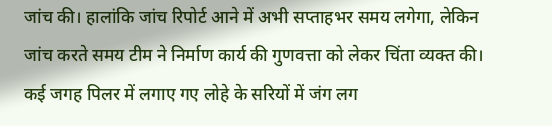जांच की। हालांकि जांच रिपोर्ट आने में अभी सप्ताहभर समय लगेगा, लेकिन जांच करते समय टीम ने निर्माण कार्य की गुणवत्ता को लेकर चिंता व्यक्त की। कई जगह पिलर में लगाए गए लोहे के सरियों में जंग लग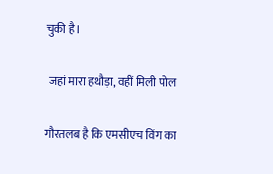चुकी है।

 जहां मारा हथौड़ा, वहीं मिली पोल

गौरतलब है कि एमसीएच विंग का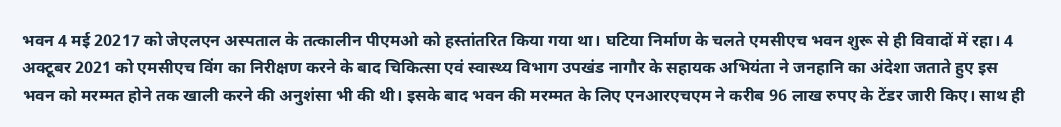भवन 4 मई 20217 को जेएलएन अस्पताल के तत्कालीन पीएमओ को हस्तांतरित किया गया था। घटिया निर्माण के चलते एमसीएच भवन शुरू से ही विवादों में रहा। 4 अक्टूबर 2021 को एमसीएच विंग का निरीक्षण करने के बाद चिकित्सा एवं स्वास्थ्य विभाग उपखंड नागौर के सहायक अभियंता ने जनहानि का अंदेशा जताते हुए इस भवन को मरम्मत होने तक खाली करने की अनुशंसा भी की थी। इसके बाद भवन की मरम्मत के लिए एनआरएचएम ने करीब 96 लाख रुपए के टेंडर जारी किए। साथ ही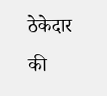ठेकेदार की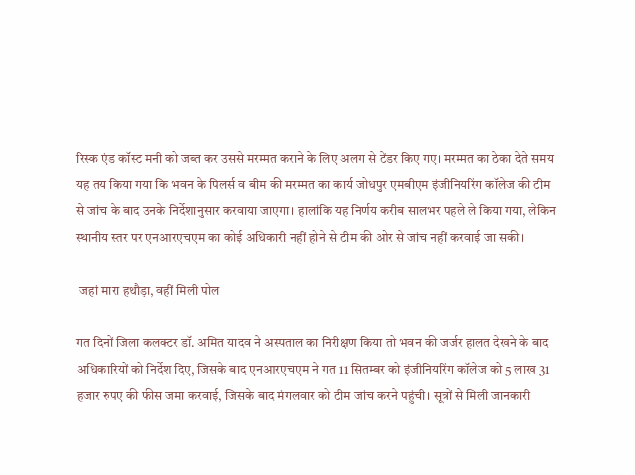रिस्क एंड कॉस्ट मनी को जब्त कर उससे मरम्मत कराने के लिए अलग से टेंडर किए गए। मरम्मत का ठेका देते समय यह तय किया गया कि भवन के पिलर्स व बीम की मरम्मत का कार्य जोधपुर एमबीएम इंजीनियरिंग कॉलेज की टीम से जांच के बाद उनके निर्देशानुसार करवाया जाएगा। हालांकि यह निर्णय करीब सालभर पहले ले किया गया, लेकिन स्थानीय स्तर पर एनआरएचएम का कोई अधिकारी नहीं होने से टीम की ओर से जांच नहीं करवाई जा सकी।

 जहां मारा हथौड़ा, वहीं मिली पोल

गत दिनों जिला कलक्टर डॉ. अमित यादव ने अस्पताल का निरीक्षण किया तो भवन की जर्जर हालत देखने के बाद अधिकारियों को निर्देश दिए, जिसके बाद एनआरएचएम ने गत 11 सितम्बर को इंजीनियरिंग कॉलेज को 5 लाख 31 हजार रुपए की फीस जमा करवाई, जिसके बाद मंगलवार को टीम जांच करने पहुंची। सूत्रों से मिली जानकारी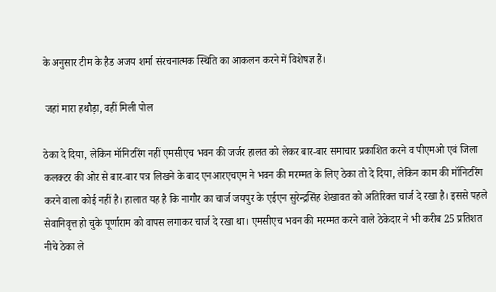के अनुसार टीम के हैड अजय शर्मा संरचनात्मक स्थिति का आकलन करने में विशेषज्ञ हैं।

 जहां मारा हथौड़ा, वहीं मिली पोल

ठेका दे दिया, लेकिन मॉनिटरिंग नहीं एमसीएच भवन की जर्जर हालत को लेकर बार-बार समाचार प्रकाशित करने व पीएमओ एवं जिला कलक्टर की ओर से बार-बार पत्र लिखने के बाद एनआरएचएम ने भवन की मरम्मत के लिए ठेका तो दे दिया, लेकिन काम की मॉनिटरिंग करने वाला कोई नहीं है। हालात यह है कि नागौर का चार्ज जयपुर के एईएन सुरेन्द्रसिंह शेखावत को अतिरिक्त चार्ज दे रखा है। इससे पहले सेवानिवृत्त हो चुके पूर्णाराम को वापस लगाकर चार्ज दे रखा था। एमसीएच भवन की मरम्मत करने वाले ठेकेदार ने भी करीब 25 प्रतिशत नीचे ठेका ले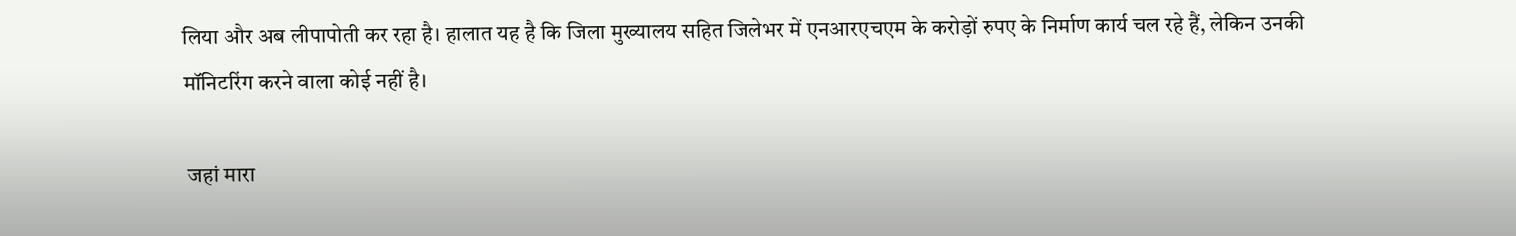लिया और अब लीपापोती कर रहा है। हालात यह है कि जिला मुख्यालय सहित जिलेभर में एनआरएचएम के करोड़ों रुपए के निर्माण कार्य चल रहे हैं, लेकिन उनकी मॉनिटरिंग करने वाला कोई नहीं है।

 जहां मारा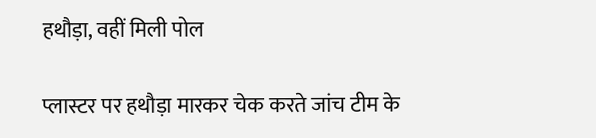हथौड़ा, वहीं मिली पोल

प्लास्टर पर हथौड़ा मारकर चेक करते जांच टीम के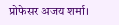प्रोफेसर अजय शर्मा।